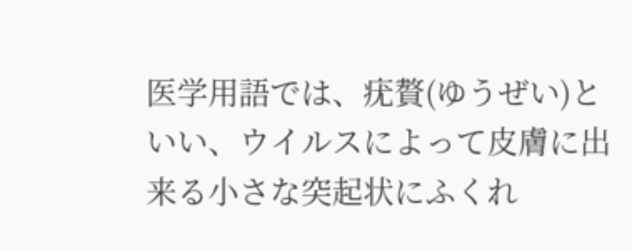医学用語では、疣贅(ゆうぜい)といい、ウイルスによって皮膚に出来る小さな突起状にふくれ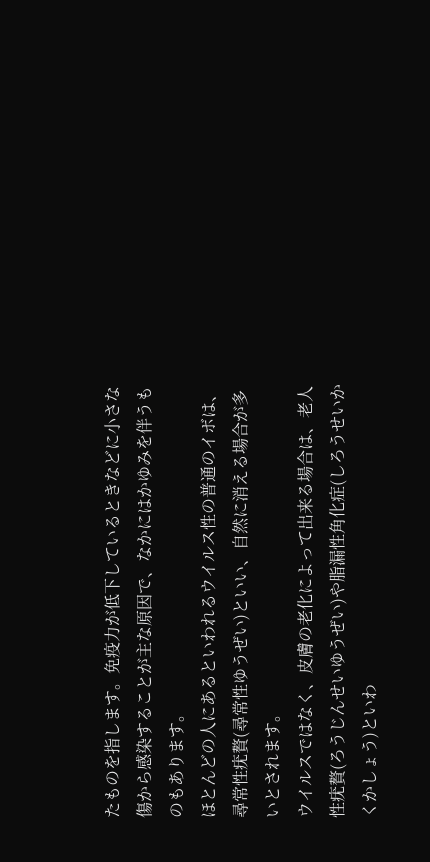たものを指します。免疫力が低下しているときなどに小さな傷から感染することが主な原因で、なかにはかゆみを伴うものもあります。
ほとんどの人にあるといわれるウイルス性の普通のイボは、尋常性疣贅(尋常性ゆうぜい)といい、自然に消える場合が多いとされます。
ウイルスではなく、皮膚の老化によって出来る場合は、老人性疣贅(ろうじんせいゆうぜい)や脂漏性角化症(しろうせいかくかしょう)といわ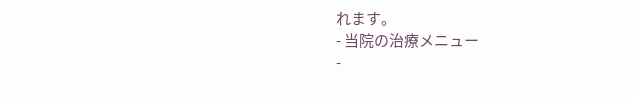れます。
- 当院の治療メニュー
-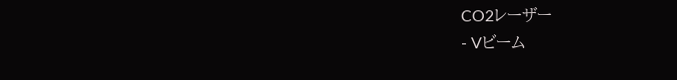CO2レーザー
- Vビーム